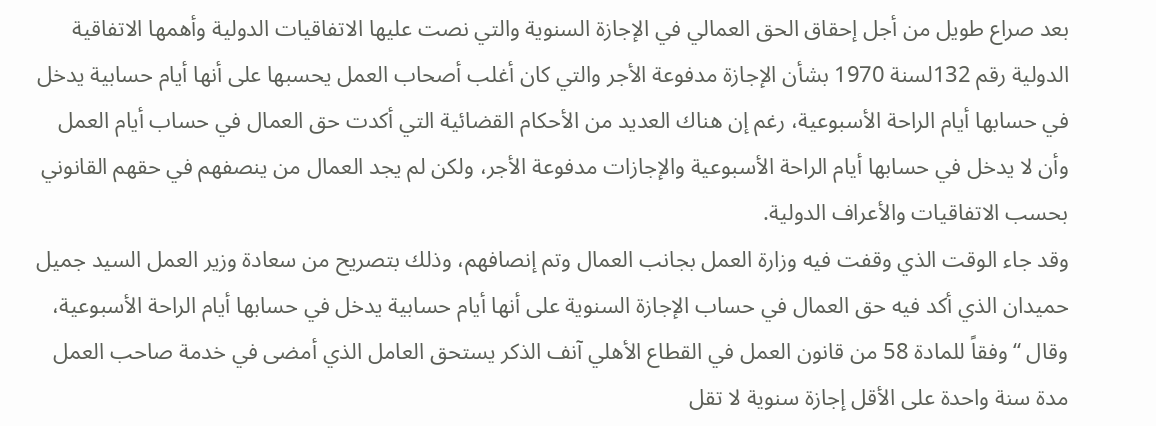بعد صراع طويل من أجل إحقاق الحق العمالي في الإجازة السنوية والتي نصت عليها الاتفاقيات الدولية وأهمها الاتفاقية الدولية رقم 132لسنة 1970 بشأن الإجازة مدفوعة الأجر والتي كان أغلب أصحاب العمل يحسبها على أنها أيام حسابية يدخل في حسابها أيام الراحة الأسبوعية، رغم إن هناك العديد من الأحكام القضائية التي أكدت حق العمال في حساب أيام العمل وأن لا يدخل في حسابها أيام الراحة الأسبوعية والإجازات مدفوعة الأجر، ولكن لم يجد العمال من ينصفهم في حقهم القانوني بحسب الاتفاقيات والأعراف الدولية.
وقد جاء الوقت الذي وقفت فيه وزارة العمل بجانب العمال وتم إنصافهم، وذلك بتصريح من سعادة وزير العمل السيد جميل حميدان الذي أكد فيه حق العمال في حساب الإجازة السنوية على أنها أيام حسابية يدخل في حسابها أيام الراحة الأسبوعية، وقال “وفقاً للمادة 58 من قانون العمل في القطاع الأهلي آنف الذكر يستحق العامل الذي أمضى في خدمة صاحب العمل مدة سنة واحدة على الأقل إجازة سنوية لا تقل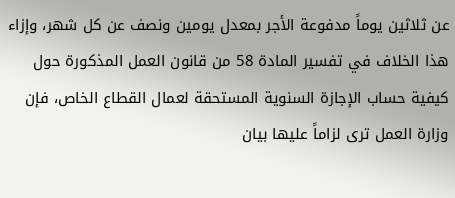عن ثلاثين يوماً مدفوعة الأجر بمعدل يومين ونصف عن كل شهر، وإزاء هذا الخلاف في تفسير المادة 58 من قانون العمل المذكورة حول كيفية حساب الإجازة السنوية المستحقة لعمال القطاع الخاص، فإن وزارة العمل ترى لزاماً عليها بيان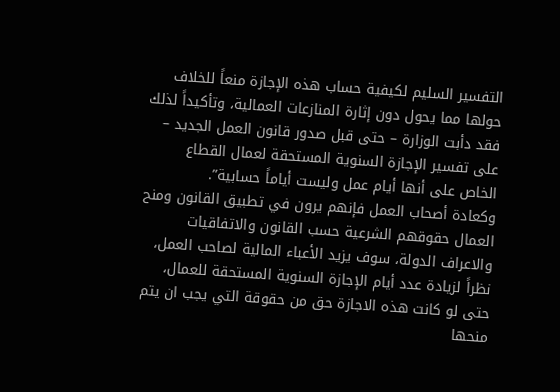التفسير السليم لكيفية حساب هذه الإجازة منعاً للخلاف حولها مما يحول دون إثارة المنازعات العمالية، وتأكيداً لذلك فقد دأبت الوزارة – حتى قبل صدور قانون العمل الجديد – على تفسير الإجازة السنوية المستحقة لعمال القطاع الخاص على أنها أيام عمل وليست أياماً حسابية”.
وكعادة أصحاب العمل فإنهم يرون في تطبيق القانون ومنح العمال حقوقهم الشرعية حسب القانون والاتفاقيات والاعراف الدولة، سوف يزيد الأعباء المالية لصاحب العمل، نظراً لزيادة عدد أيام الإجازة السنوية المستحقة للعمال، حتى لو كانت هذه الاجازة حق من حقوقة التي يجب ان يتم منحها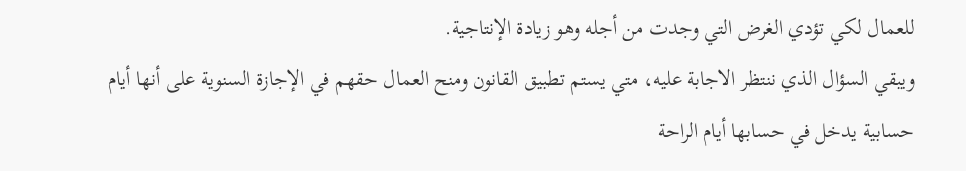للعمال لكي تؤدي الغرض التي وجدت من أجله وهو زيادة الإنتاجية.
ويبقي السؤال الذي ننتظر الاجابة عليه، متي يستم تطبيق القانون ومنح العمال حقهم في الإجازة السنوية على أنها أيام حسابية يدخل في حسابها أيام الراحة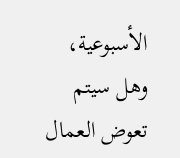الأسبوعية، وهل سيتم تعوض العمال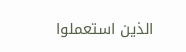الذين استعملوا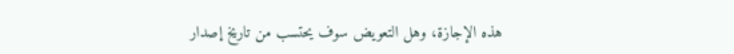هذه الإجازة، وهل التعويض سوف يحتسب من تاريخ إصدار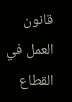قانون العمل في القطاع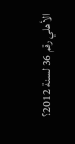الأهلي رقم 36 لسنة 2012؟